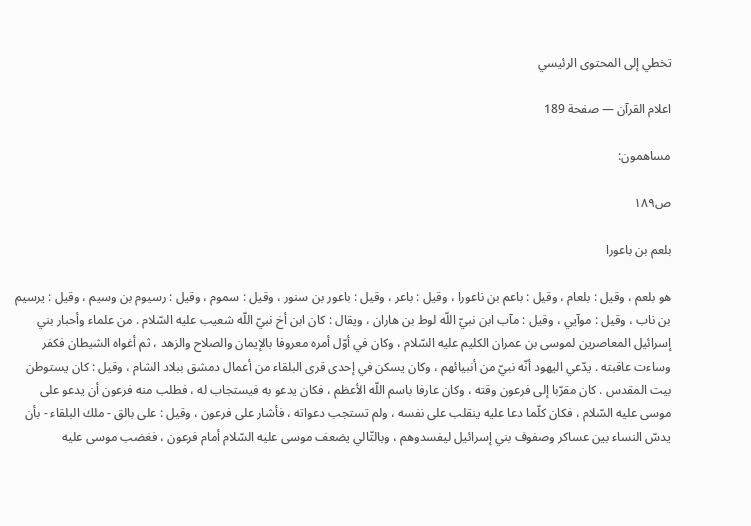تخطي إلى المحتوى الرئيسي

اعلام القرآن — صفحة 189

مساهمون:

ص١٨٩

بلعم بن باعورا

هو بلعم ، وقيل : بلعام ، وقيل : باعم بن ناعورا ، وقيل : باعر ، وقيل : باعور بن سنور ، وقيل : سموم ، وقيل : رسيوم بن وسيم ، وقيل : يرسيم بن ناب ، وقيل : موآيي ، وقيل : مآب ابن نبيّ اللّه لوط بن هاران ، ويقال : كان ابن أخ نبيّ اللّه شعيب عليه السّلام . من علماء وأحبار بني إسرائيل المعاصرين لموسى بن عمران الكليم عليه السّلام ، وكان في أوّل أمره معروفا بالإيمان والصلاح والزهد ، ثم أغواه الشيطان فكفر وساءت عاقبته . يدّعي اليهود أنّه نبيّ من أنبيائهم ، وكان يسكن في إحدى قرى البلقاء من أعمال دمشق ببلاد الشام ، وقيل : كان يستوطن بيت المقدس . كان مقرّبا إلى فرعون وقته ، وكان عارفا باسم اللّه الأعظم ، فكان يدعو به فيستجاب له ، فطلب منه فرعون أن يدعو على موسى عليه السّلام ، فكان كلّما دعا عليه ينقلب على نفسه ، ولم تستجب دعواته ، فأشار على فرعون ، وقيل : على بالق - ملك البلقاء - بأن يدسّ النساء بين عساكر وصفوف بني إسرائيل ليفسدوهم ، وبالتّالي يضعف موسى عليه السّلام أمام فرعون ، فغضب موسى عليه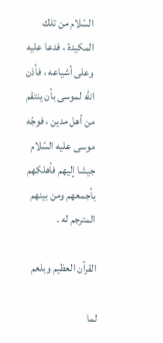السّلام من تلك المكيدة ، فدعا عليه وعلى أشياعه ، فأذن اللّه لموسى بأن ينتقم من أهل مدين ، فوجّه موسى عليه السّلام جيشا إليهم فأهلكهم بأجمعهم ومن بينهم المترجم له .

القرآن العظيم وبلعم

لما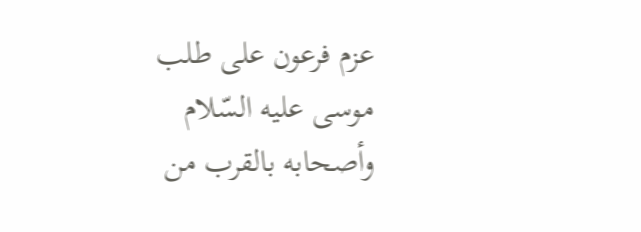عزم فرعون على طلب موسى عليه السّلام وأصحابه بالقرب من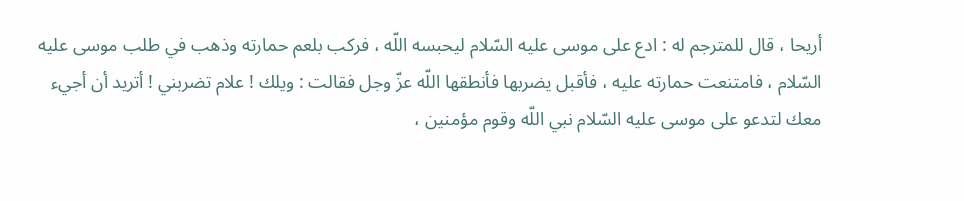أريحا ، قال للمترجم له : ادع على موسى عليه السّلام ليحبسه اللّه ، فركب بلعم حمارته وذهب في طلب موسى عليه السّلام ، فامتنعت حمارته عليه ، فأقبل يضربها فأنطقها اللّه عزّ وجل فقالت : ويلك ! علام تضربني ! أتريد أن أجيء معك لتدعو على موسى عليه السّلام نبي اللّه وقوم مؤمنين ،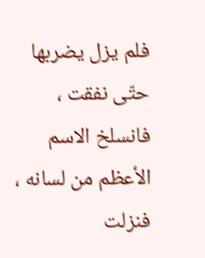فلم يزل يضربها حتّى نفقت ، فانسلخ الاسم الأعظم من لسانه ، فنزلت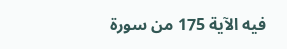فيه الآية 175 من سورة